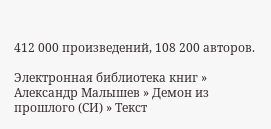412 000 произведений, 108 200 авторов.

Электронная библиотека книг » Александр Малышев » Демон из прошлого (СИ) » Текст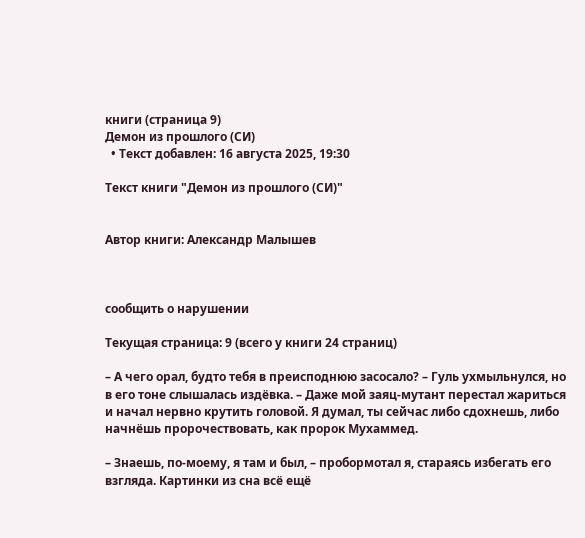книги (страница 9)
Демон из прошлого (СИ)
  • Текст добавлен: 16 августа 2025, 19:30

Текст книги "Демон из прошлого (СИ)"


Автор книги: Александр Малышев



сообщить о нарушении

Текущая страница: 9 (всего у книги 24 страниц)

– А чего орал, будто тебя в преисподнюю засосало? – Гуль ухмыльнулся, но в его тоне слышалась издёвка. – Даже мой заяц-мутант перестал жариться и начал нервно крутить головой. Я думал, ты сейчас либо сдохнешь, либо начнёшь пророчествовать, как пророк Мухаммед.

– Знаешь, по-моему, я там и был, – пробормотал я, стараясь избегать его взгляда. Картинки из сна всё ещё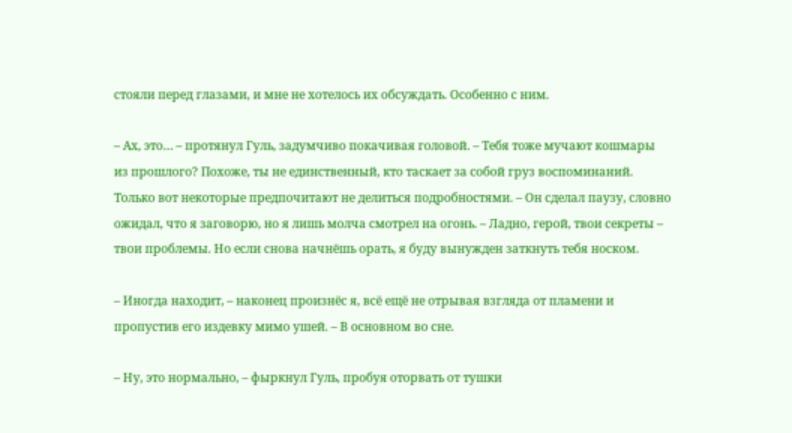стояли перед глазами, и мне не хотелось их обсуждать. Особенно с ним.

– Ах, это… – протянул Гуль, задумчиво покачивая головой. – Тебя тоже мучают кошмары из прошлого? Похоже, ты не единственный, кто таскает за собой груз воспоминаний. Только вот некоторые предпочитают не делиться подробностями. – Он сделал паузу, словно ожидал, что я заговорю, но я лишь молча смотрел на огонь. – Ладно, герой, твои секреты – твои проблемы. Но если снова начнёшь орать, я буду вынужден заткнуть тебя носком.

– Иногда находит, – наконец произнёс я, всё ещё не отрывая взгляда от пламени и пропустив его издевку мимо ушей. – В основном во сне.

– Ну, это нормально, – фыркнул Гуль, пробуя оторвать от тушки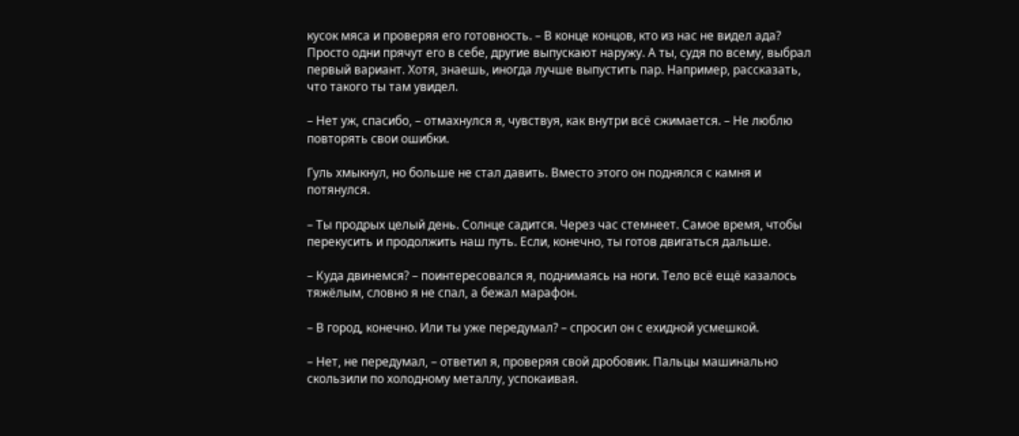кусок мяса и проверяя его готовность. – В конце концов, кто из нас не видел ада? Просто одни прячут его в себе, другие выпускают наружу. А ты, судя по всему, выбрал первый вариант. Хотя, знаешь, иногда лучше выпустить пар. Например, рассказать, что такого ты там увидел.

– Нет уж, спасибо, – отмахнулся я, чувствуя, как внутри всё сжимается. – Не люблю повторять свои ошибки.

Гуль хмыкнул, но больше не стал давить. Вместо этого он поднялся с камня и потянулся.

– Ты продрых целый день. Солнце садится. Через час стемнеет. Самое время, чтобы перекусить и продолжить наш путь. Если, конечно, ты готов двигаться дальше.

– Куда двинемся? – поинтересовался я, поднимаясь на ноги. Тело всё ещё казалось тяжёлым, словно я не спал, а бежал марафон.

– В город, конечно. Или ты уже передумал? – спросил он с ехидной усмешкой.

– Нет, не передумал, – ответил я, проверяя свой дробовик. Пальцы машинально скользили по холодному металлу, успокаивая.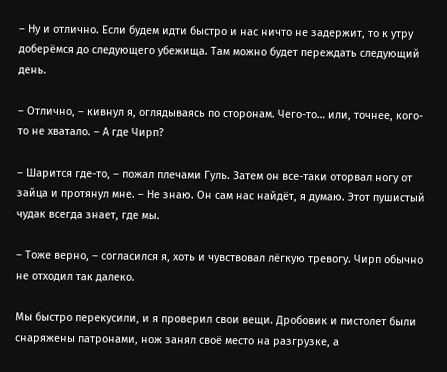– Ну и отлично. Если будем идти быстро и нас ничто не задержит, то к утру доберёмся до следующего убежища. Там можно будет переждать следующий день.

– Отлично, – кивнул я, оглядываясь по сторонам. Чего-то… или, точнее, кого-то не хватало. – А где Чирп?

– Шарится где-то, – пожал плечами Гуль. Затем он все-таки оторвал ногу от зайца и протянул мне. – Не знаю. Он сам нас найдёт, я думаю. Этот пушистый чудак всегда знает, где мы.

– Тоже верно, – согласился я, хоть и чувствовал лёгкую тревогу. Чирп обычно не отходил так далеко.

Мы быстро перекусили, и я проверил свои вещи. Дробовик и пистолет были снаряжены патронами, нож занял своё место на разгрузке, а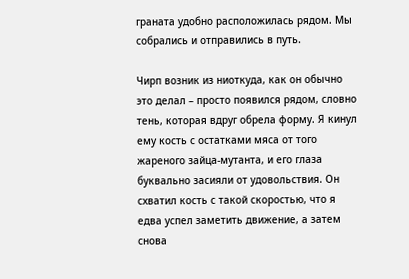граната удобно расположилась рядом. Мы собрались и отправились в путь.

Чирп возник из ниоткуда, как он обычно это делал – просто появился рядом, словно тень, которая вдруг обрела форму. Я кинул ему кость с остатками мяса от того жареного зайца-мутанта, и его глаза буквально засияли от удовольствия. Он схватил кость с такой скоростью, что я едва успел заметить движение, а затем снова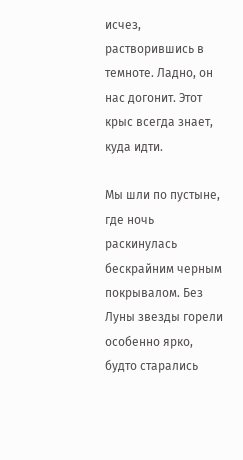исчез, растворившись в темноте. Ладно, он нас догонит. Этот крыс всегда знает, куда идти.

Мы шли по пустыне, где ночь раскинулась бескрайним черным покрывалом. Без Луны звезды горели особенно ярко, будто старались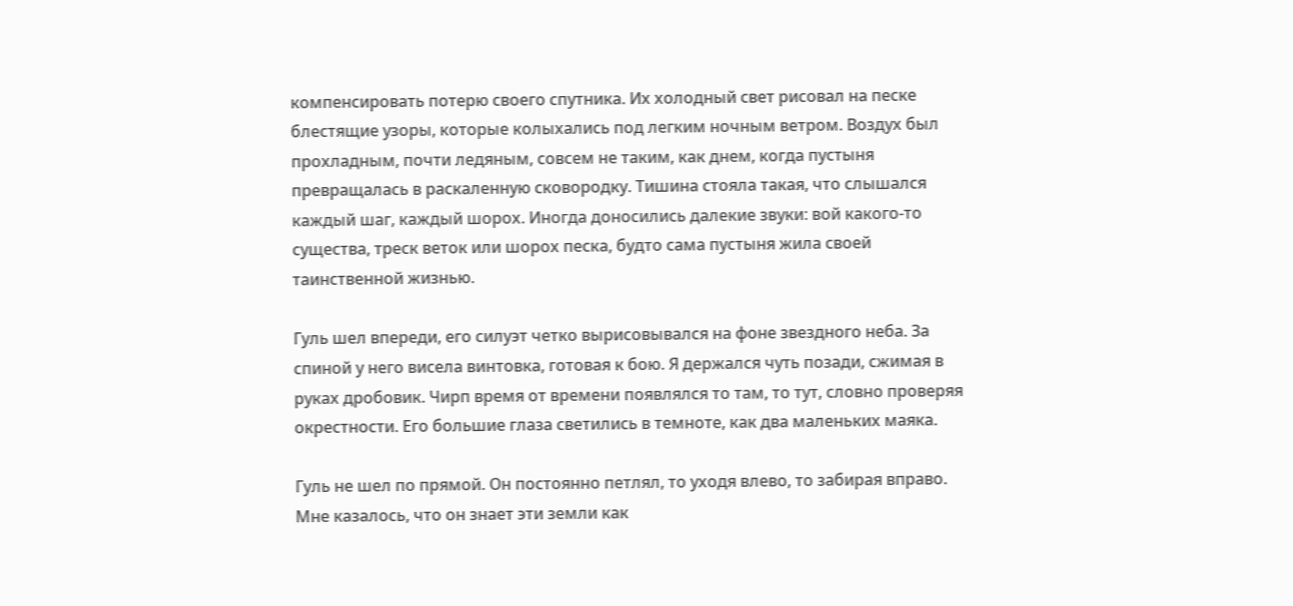компенсировать потерю своего спутника. Их холодный свет рисовал на песке блестящие узоры, которые колыхались под легким ночным ветром. Воздух был прохладным, почти ледяным, совсем не таким, как днем, когда пустыня превращалась в раскаленную сковородку. Тишина стояла такая, что слышался каждый шаг, каждый шорох. Иногда доносились далекие звуки: вой какого-то существа, треск веток или шорох песка, будто сама пустыня жила своей таинственной жизнью.

Гуль шел впереди, его силуэт четко вырисовывался на фоне звездного неба. За спиной у него висела винтовка, готовая к бою. Я держался чуть позади, сжимая в руках дробовик. Чирп время от времени появлялся то там, то тут, словно проверяя окрестности. Его большие глаза светились в темноте, как два маленьких маяка.

Гуль не шел по прямой. Он постоянно петлял, то уходя влево, то забирая вправо. Мне казалось, что он знает эти земли как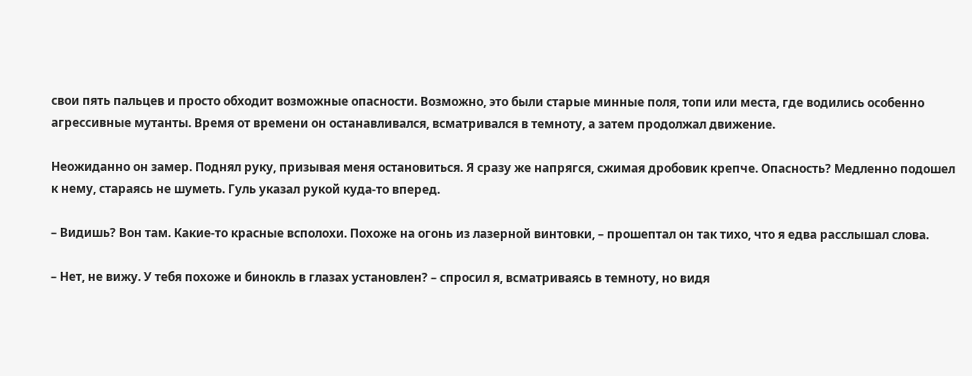свои пять пальцев и просто обходит возможные опасности. Возможно, это были старые минные поля, топи или места, где водились особенно агрессивные мутанты. Время от времени он останавливался, всматривался в темноту, а затем продолжал движение.

Неожиданно он замер. Поднял руку, призывая меня остановиться. Я сразу же напрягся, сжимая дробовик крепче. Опасность? Медленно подошел к нему, стараясь не шуметь. Гуль указал рукой куда-то вперед.

– Видишь? Вон там. Какие-то красные всполохи. Похоже на огонь из лазерной винтовки, – прошептал он так тихо, что я едва расслышал слова.

– Нет, не вижу. У тебя похоже и бинокль в глазах установлен? – спросил я, всматриваясь в темноту, но видя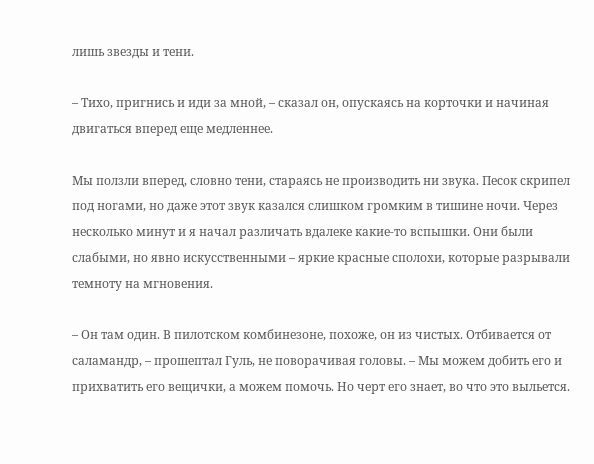лишь звезды и тени.

– Тихо, пригнись и иди за мной, – сказал он, опускаясь на корточки и начиная двигаться вперед еще медленнее.

Мы ползли вперед, словно тени, стараясь не производить ни звука. Песок скрипел под ногами, но даже этот звук казался слишком громким в тишине ночи. Через несколько минут и я начал различать вдалеке какие-то вспышки. Они были слабыми, но явно искусственными – яркие красные сполохи, которые разрывали темноту на мгновения.

– Он там один. В пилотском комбинезоне, похоже, он из чистых. Отбивается от саламандр, – прошептал Гуль, не поворачивая головы. – Мы можем добить его и прихватить его вещички, а можем помочь. Но черт его знает, во что это выльется.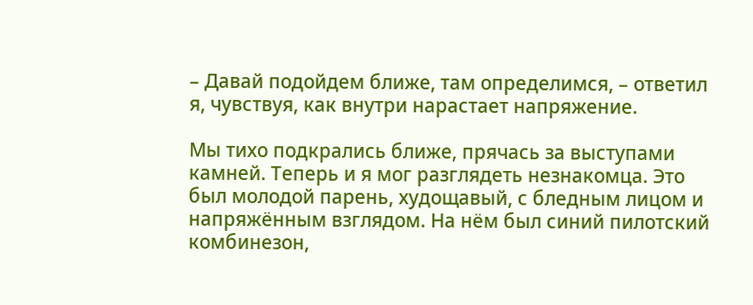– Давай подойдем ближе, там определимся, – ответил я, чувствуя, как внутри нарастает напряжение.

Мы тихо подкрались ближе, прячась за выступами камней. Теперь и я мог разглядеть незнакомца. Это был молодой парень, худощавый, с бледным лицом и напряжённым взглядом. На нём был синий пилотский комбинезон,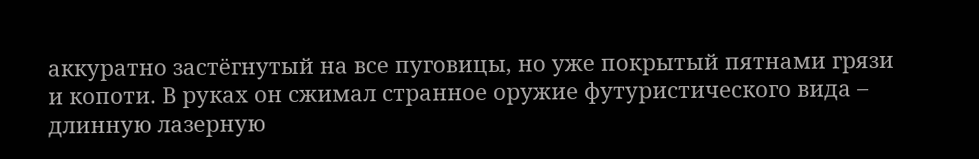аккуратно застёгнутый на все пуговицы, но уже покрытый пятнами грязи и копоти. В руках он сжимал странное оружие футуристического вида – длинную лазерную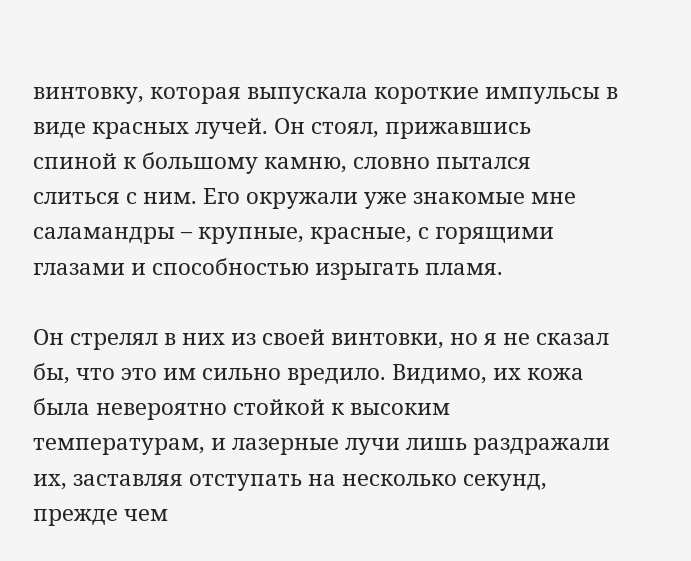винтовку, которая выпускала короткие импульсы в виде красных лучей. Он стоял, прижавшись спиной к большому камню, словно пытался слиться с ним. Его окружали уже знакомые мне саламандры – крупные, красные, с горящими глазами и способностью изрыгать пламя.

Он стрелял в них из своей винтовки, но я не сказал бы, что это им сильно вредило. Видимо, их кожа была невероятно стойкой к высоким температурам, и лазерные лучи лишь раздражали их, заставляя отступать на несколько секунд, прежде чем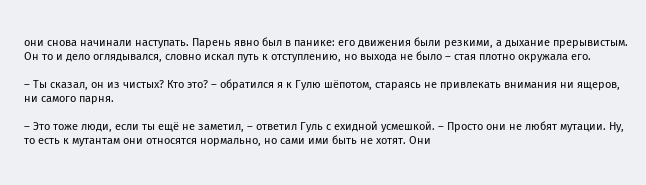они снова начинали наступать. Парень явно был в панике: его движения были резкими, а дыхание прерывистым. Он то и дело оглядывался, словно искал путь к отступлению, но выхода не было – стая плотно окружала его.

– Ты сказал, он из чистых? Кто это? – обратился я к Гулю шёпотом, стараясь не привлекать внимания ни ящеров, ни самого парня.

– Это тоже люди, если ты ещё не заметил, – ответил Гуль с ехидной усмешкой. – Просто они не любят мутации. Ну, то есть к мутантам они относятся нормально, но сами ими быть не хотят. Они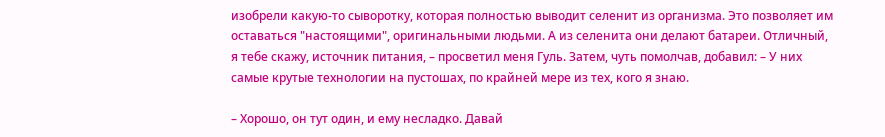изобрели какую-то сыворотку, которая полностью выводит селенит из организма. Это позволяет им оставаться "настоящими", оригинальными людьми. А из селенита они делают батареи. Отличный, я тебе скажу, источник питания, – просветил меня Гуль. Затем, чуть помолчав, добавил: – У них самые крутые технологии на пустошах, по крайней мере из тех, кого я знаю.

– Хорошо, он тут один, и ему несладко. Давай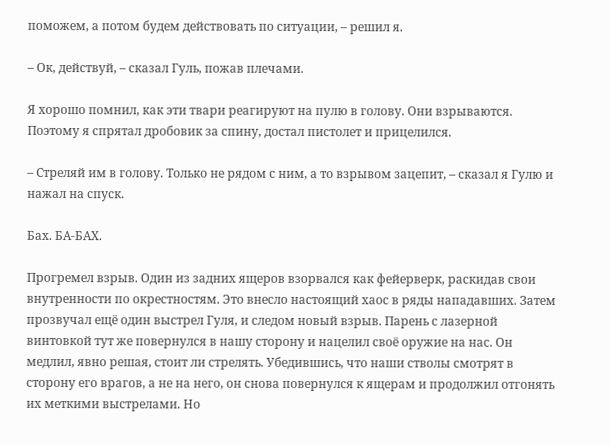поможем, а потом будем действовать по ситуации, – решил я.

– Ок, действуй, – сказал Гуль, пожав плечами.

Я хорошо помнил, как эти твари реагируют на пулю в голову. Они взрываются. Поэтому я спрятал дробовик за спину, достал пистолет и прицелился.

– Стреляй им в голову. Только не рядом с ним, а то взрывом зацепит, – сказал я Гулю и нажал на спуск.

Бах. БА-БАХ.

Прогремел взрыв. Один из задних ящеров взорвался как фейерверк, раскидав свои внутренности по окрестностям. Это внесло настоящий хаос в ряды нападавших. Затем прозвучал ещё один выстрел Гуля, и следом новый взрыв. Парень с лазерной винтовкой тут же повернулся в нашу сторону и нацелил своё оружие на нас. Он медлил, явно решая, стоит ли стрелять. Убедившись, что наши стволы смотрят в сторону его врагов, а не на него, он снова повернулся к ящерам и продолжил отгонять их меткими выстрелами. Но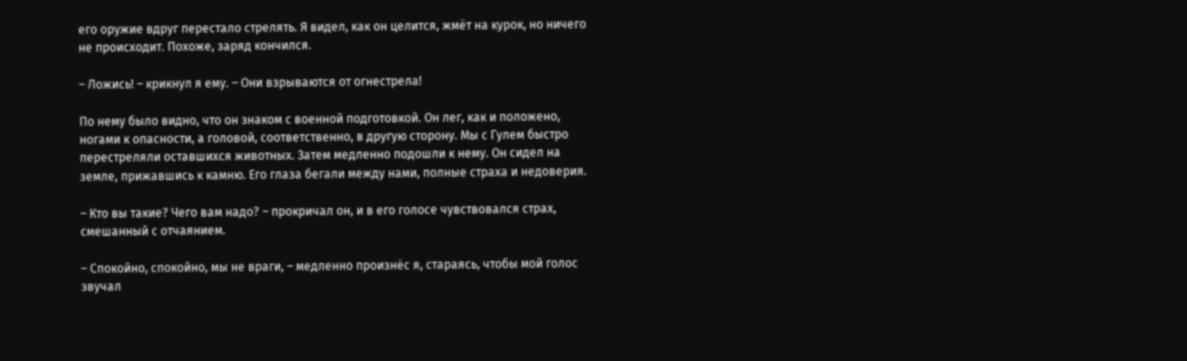его оружие вдруг перестало стрелять. Я видел, как он целится, жмёт на курок, но ничего не происходит. Похоже, заряд кончился.

– Ложись! – крикнул я ему. – Они взрываются от огнестрела!

По нему было видно, что он знаком с военной подготовкой. Он лег, как и положено, ногами к опасности, а головой, соответственно, в другую сторону. Мы с Гулем быстро перестреляли оставшихся животных. Затем медленно подошли к нему. Он сидел на земле, прижавшись к камню. Его глаза бегали между нами, полные страха и недоверия.

– Кто вы такие? Чего вам надо? – прокричал он, и в его голосе чувствовался страх, смешанный с отчаянием.

– Спокойно, спокойно, мы не враги, – медленно произнёс я, стараясь, чтобы мой голос звучал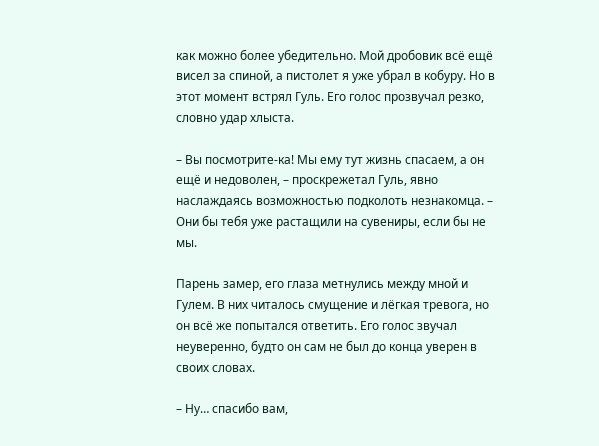как можно более убедительно. Мой дробовик всё ещё висел за спиной, а пистолет я уже убрал в кобуру. Но в этот момент встрял Гуль. Его голос прозвучал резко, словно удар хлыста.

– Вы посмотрите-ка! Мы ему тут жизнь спасаем, а он ещё и недоволен, – проскрежетал Гуль, явно наслаждаясь возможностью подколоть незнакомца. – Они бы тебя уже растащили на сувениры, если бы не мы.

Парень замер, его глаза метнулись между мной и Гулем. В них читалось смущение и лёгкая тревога, но он всё же попытался ответить. Его голос звучал неуверенно, будто он сам не был до конца уверен в своих словах.

– Ну… спасибо вам,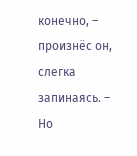конечно, – произнёс он, слегка запинаясь. – Но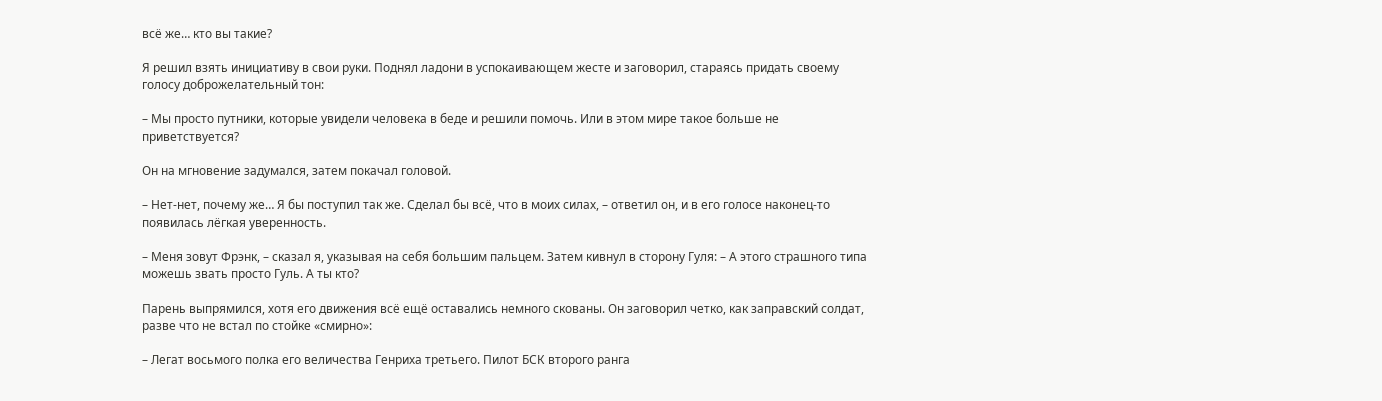всё же… кто вы такие?

Я решил взять инициативу в свои руки. Поднял ладони в успокаивающем жесте и заговорил, стараясь придать своему голосу доброжелательный тон:

– Мы просто путники, которые увидели человека в беде и решили помочь. Или в этом мире такое больше не приветствуется?

Он на мгновение задумался, затем покачал головой.

– Нет-нет, почему же… Я бы поступил так же. Сделал бы всё, что в моих силах, – ответил он, и в его голосе наконец-то появилась лёгкая уверенность.

– Меня зовут Фрэнк, – сказал я, указывая на себя большим пальцем. Затем кивнул в сторону Гуля: – А этого страшного типа можешь звать просто Гуль. А ты кто?

Парень выпрямился, хотя его движения всё ещё оставались немного скованы. Он заговорил четко, как заправский солдат, разве что не встал по стойке «смирно»:

– Легат восьмого полка его величества Генриха третьего. Пилот БСК второго ранга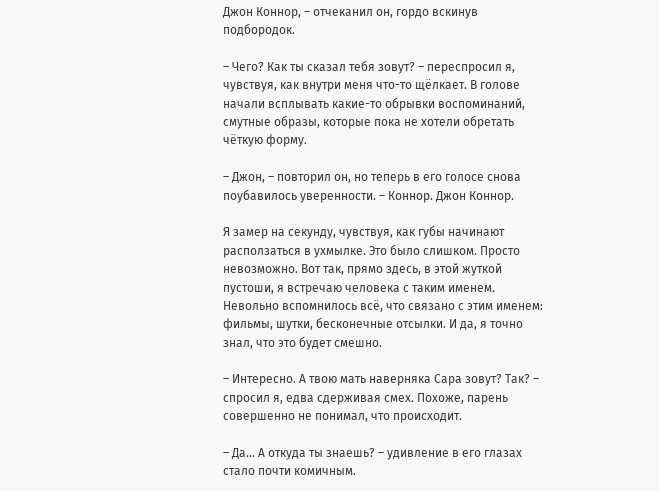Джон Коннор, – отчеканил он, гордо вскинув подбородок.

– Чего? Как ты сказал тебя зовут? – переспросил я, чувствуя, как внутри меня что-то щёлкает. В голове начали всплывать какие-то обрывки воспоминаний, смутные образы, которые пока не хотели обретать чёткую форму.

– Джон, – повторил он, но теперь в его голосе снова поубавилось уверенности. – Коннор. Джон Коннор.

Я замер на секунду, чувствуя, как губы начинают расползаться в ухмылке. Это было слишком. Просто невозможно. Вот так, прямо здесь, в этой жуткой пустоши, я встречаю человека с таким именем. Невольно вспомнилось всё, что связано с этим именем: фильмы, шутки, бесконечные отсылки. И да, я точно знал, что это будет смешно.

– Интересно. А твою мать наверняка Сара зовут? Так? – спросил я, едва сдерживая смех. Похоже, парень совершенно не понимал, что происходит.

– Да… А откуда ты знаешь? – удивление в его глазах стало почти комичным.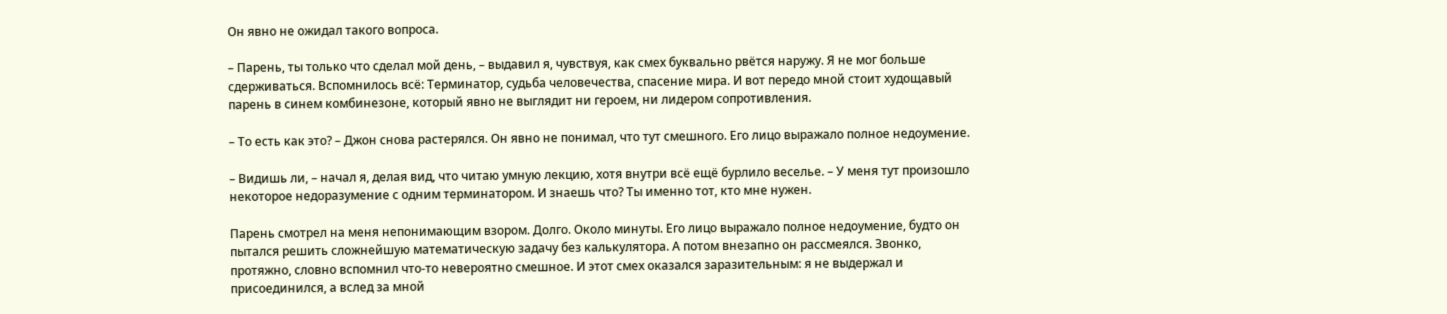Он явно не ожидал такого вопроса.

– Парень, ты только что сделал мой день, – выдавил я, чувствуя, как смех буквально рвётся наружу. Я не мог больше сдерживаться. Вспомнилось всё: Терминатор, судьба человечества, спасение мира. И вот передо мной стоит худощавый парень в синем комбинезоне, который явно не выглядит ни героем, ни лидером сопротивления.

– То есть как это? – Джон снова растерялся. Он явно не понимал, что тут смешного. Его лицо выражало полное недоумение.

– Видишь ли, – начал я, делая вид, что читаю умную лекцию, хотя внутри всё ещё бурлило веселье. – У меня тут произошло некоторое недоразумение с одним терминатором. И знаешь что? Ты именно тот, кто мне нужен.

Парень смотрел на меня непонимающим взором. Долго. Около минуты. Его лицо выражало полное недоумение, будто он пытался решить сложнейшую математическую задачу без калькулятора. А потом внезапно он рассмеялся. Звонко, протяжно, словно вспомнил что-то невероятно смешное. И этот смех оказался заразительным: я не выдержал и присоединился, а вслед за мной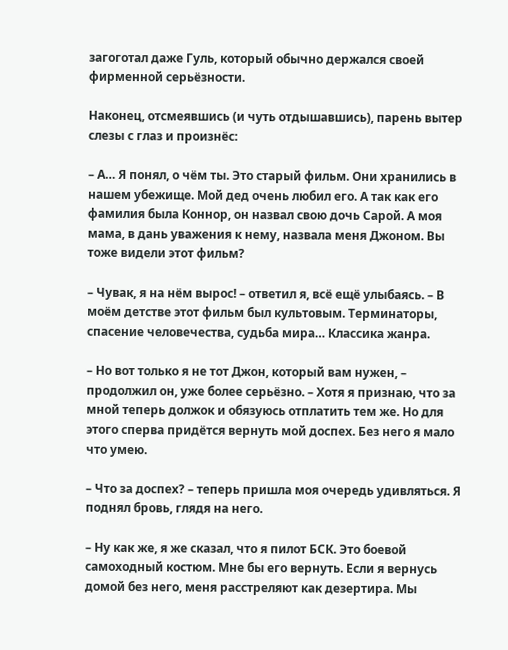загоготал даже Гуль, который обычно держался своей фирменной серьёзности.

Наконец, отсмеявшись (и чуть отдышавшись), парень вытер слезы с глаз и произнёс:

– А… Я понял, о чём ты. Это старый фильм. Они хранились в нашем убежище. Мой дед очень любил его. А так как его фамилия была Коннор, он назвал свою дочь Сарой. А моя мама, в дань уважения к нему, назвала меня Джоном. Вы тоже видели этот фильм?

– Чувак, я на нём вырос! – ответил я, всё ещё улыбаясь. – В моём детстве этот фильм был культовым. Терминаторы, спасение человечества, судьба мира… Классика жанра.

– Но вот только я не тот Джон, который вам нужен, – продолжил он, уже более серьёзно. – Хотя я признаю, что за мной теперь должок и обязуюсь отплатить тем же. Но для этого сперва придётся вернуть мой доспех. Без него я мало что умею.

– Что за доспех? – теперь пришла моя очередь удивляться. Я поднял бровь, глядя на него.

– Ну как же, я же сказал, что я пилот БСК. Это боевой самоходный костюм. Мне бы его вернуть. Если я вернусь домой без него, меня расстреляют как дезертира. Мы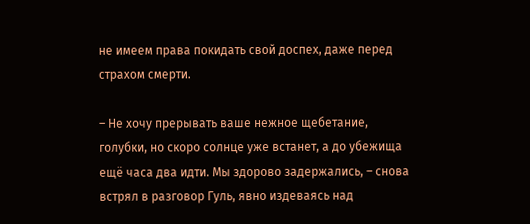не имеем права покидать свой доспех, даже перед страхом смерти.

– Не хочу прерывать ваше нежное щебетание, голубки, но скоро солнце уже встанет, а до убежища ещё часа два идти. Мы здорово задержались, – снова встрял в разговор Гуль, явно издеваясь над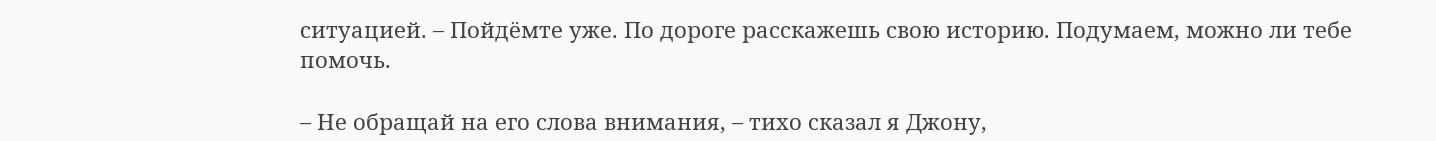ситуацией. – Пойдёмте уже. По дороге расскажешь свою историю. Подумаем, можно ли тебе помочь.

– Не обращай на его слова внимания, – тихо сказал я Джону,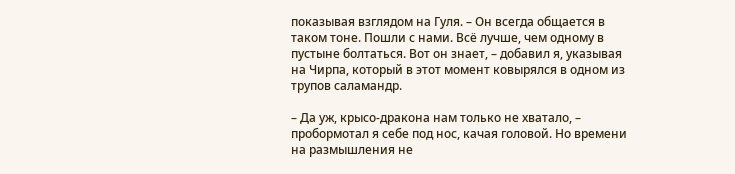показывая взглядом на Гуля. – Он всегда общается в таком тоне. Пошли с нами. Всё лучше, чем одному в пустыне болтаться. Вот он знает, – добавил я, указывая на Чирпа, который в этот момент ковырялся в одном из трупов саламандр.

– Да уж, крысо-дракона нам только не хватало, – пробормотал я себе под нос, качая головой. Но времени на размышления не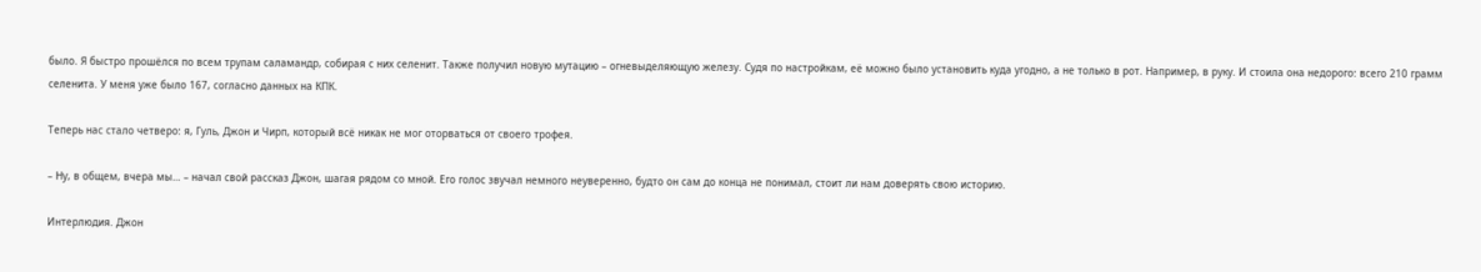было. Я быстро прошёлся по всем трупам саламандр, собирая с них селенит. Также получил новую мутацию – огневыделяющую железу. Судя по настройкам, её можно было установить куда угодно, а не только в рот. Например, в руку. И стоила она недорого: всего 210 грамм селенита. У меня уже было 167, согласно данных на КПК.

Теперь нас стало четверо: я, Гуль, Джон и Чирп, который всё никак не мог оторваться от своего трофея.

– Ну, в общем, вчера мы… – начал свой рассказ Джон, шагая рядом со мной. Его голос звучал немного неуверенно, будто он сам до конца не понимал, стоит ли нам доверять свою историю.

Интерлюдия. Джон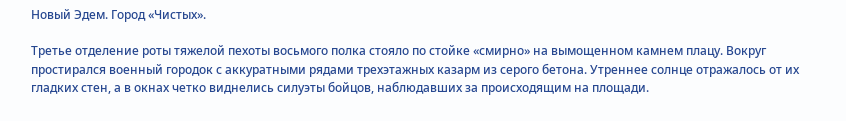Новый Эдем. Город «Чистых».

Третье отделение роты тяжелой пехоты восьмого полка стояло по стойке «смирно» на вымощенном камнем плацу. Вокруг простирался военный городок с аккуратными рядами трехэтажных казарм из серого бетона. Утреннее солнце отражалось от их гладких стен, а в окнах четко виднелись силуэты бойцов, наблюдавших за происходящим на площади.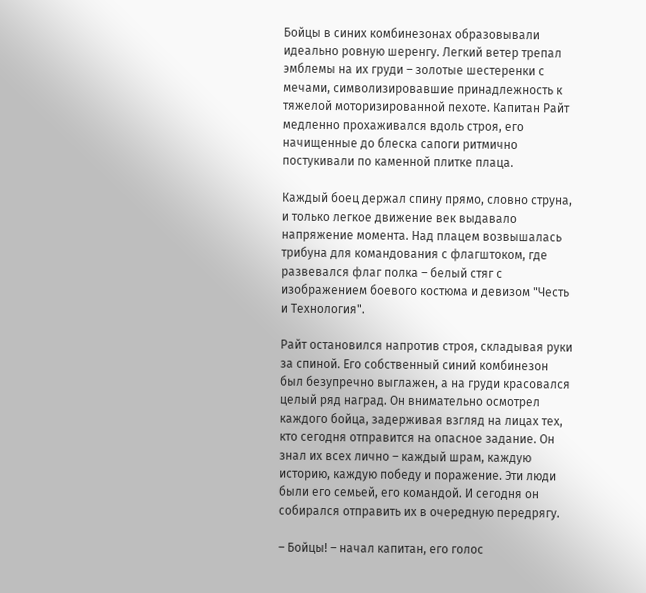Бойцы в синих комбинезонах образовывали идеально ровную шеренгу. Легкий ветер трепал эмблемы на их груди – золотые шестеренки с мечами, символизировавшие принадлежность к тяжелой моторизированной пехоте. Капитан Райт медленно прохаживался вдоль строя, его начищенные до блеска сапоги ритмично постукивали по каменной плитке плаца.

Каждый боец держал спину прямо, словно струна, и только легкое движение век выдавало напряжение момента. Над плацем возвышалась трибуна для командования с флагштоком, где развевался флаг полка – белый стяг с изображением боевого костюма и девизом "Честь и Технология".

Райт остановился напротив строя, складывая руки за спиной. Его собственный синий комбинезон был безупречно выглажен, а на груди красовался целый ряд наград. Он внимательно осмотрел каждого бойца, задерживая взгляд на лицах тех, кто сегодня отправится на опасное задание. Он знал их всех лично – каждый шрам, каждую историю, каждую победу и поражение. Эти люди были его семьей, его командой. И сегодня он собирался отправить их в очередную передрягу.

– Бойцы! – начал капитан, его голос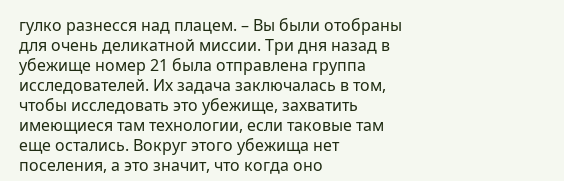гулко разнесся над плацем. – Вы были отобраны для очень деликатной миссии. Три дня назад в убежище номер 21 была отправлена группа исследователей. Их задача заключалась в том, чтобы исследовать это убежище, захватить имеющиеся там технологии, если таковые там еще остались. Вокруг этого убежища нет поселения, а это значит, что когда оно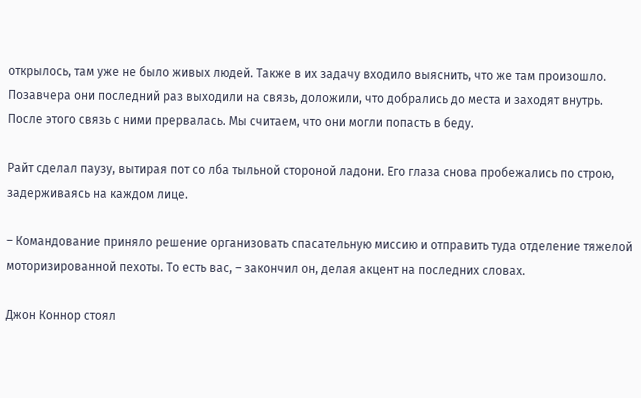открылось, там уже не было живых людей. Также в их задачу входило выяснить, что же там произошло. Позавчера они последний раз выходили на связь, доложили, что добрались до места и заходят внутрь. После этого связь с ними прервалась. Мы считаем, что они могли попасть в беду.

Райт сделал паузу, вытирая пот со лба тыльной стороной ладони. Его глаза снова пробежались по строю, задерживаясь на каждом лице.

– Командование приняло решение организовать спасательную миссию и отправить туда отделение тяжелой моторизированной пехоты. То есть вас, – закончил он, делая акцент на последних словах.

Джон Коннор стоял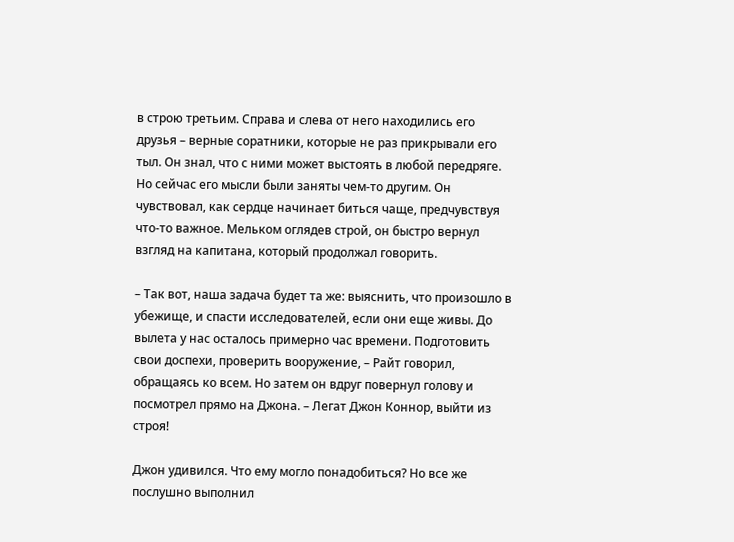в строю третьим. Справа и слева от него находились его друзья – верные соратники, которые не раз прикрывали его тыл. Он знал, что с ними может выстоять в любой передряге. Но сейчас его мысли были заняты чем-то другим. Он чувствовал, как сердце начинает биться чаще, предчувствуя что-то важное. Мельком оглядев строй, он быстро вернул взгляд на капитана, который продолжал говорить.

– Так вот, наша задача будет та же: выяснить, что произошло в убежище, и спасти исследователей, если они еще живы. До вылета у нас осталось примерно час времени. Подготовить свои доспехи, проверить вооружение, – Райт говорил, обращаясь ко всем. Но затем он вдруг повернул голову и посмотрел прямо на Джона. – Легат Джон Коннор, выйти из строя!

Джон удивился. Что ему могло понадобиться? Но все же послушно выполнил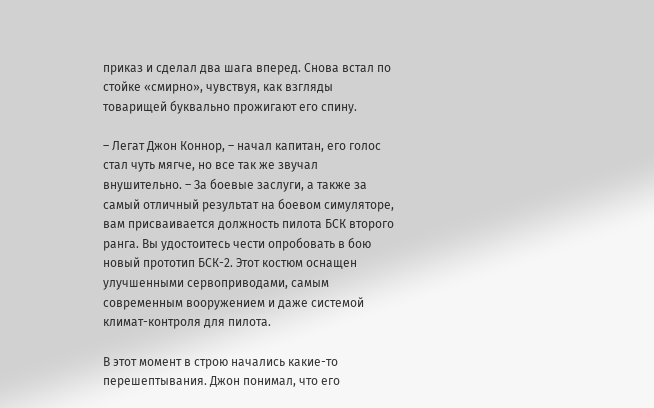приказ и сделал два шага вперед. Снова встал по стойке «смирно», чувствуя, как взгляды товарищей буквально прожигают его спину.

– Легат Джон Коннор, – начал капитан, его голос стал чуть мягче, но все так же звучал внушительно. – За боевые заслуги, а также за самый отличный результат на боевом симуляторе, вам присваивается должность пилота БСК второго ранга. Вы удостоитесь чести опробовать в бою новый прототип БСК-2. Этот костюм оснащен улучшенными сервоприводами, самым современным вооружением и даже системой климат-контроля для пилота.

В этот момент в строю начались какие-то перешептывания. Джон понимал, что его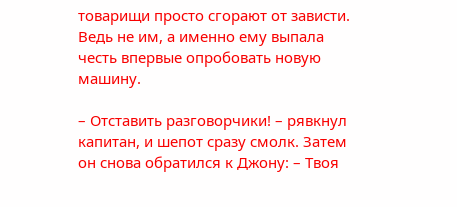товарищи просто сгорают от зависти. Ведь не им, а именно ему выпала честь впервые опробовать новую машину.

– Отставить разговорчики! – рявкнул капитан, и шепот сразу смолк. Затем он снова обратился к Джону: – Твоя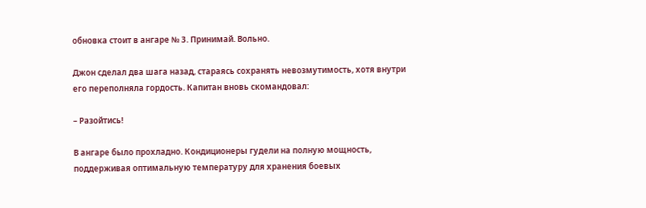обновка стоит в ангаре № 3. Принимай. Вольно.

Джон сделал два шага назад, стараясь сохранять невозмутимость, хотя внутри его переполняла гордость. Капитан вновь скомандовал:

– Разойтись!

В ангаре было прохладно. Кондиционеры гудели на полную мощность, поддерживая оптимальную температуру для хранения боевых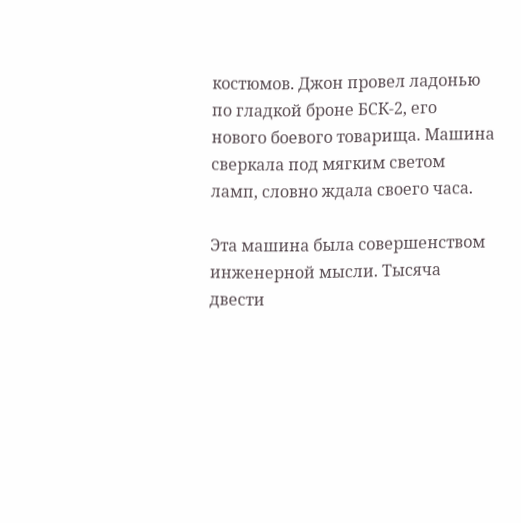костюмов. Джон провел ладонью по гладкой броне БСК-2, его нового боевого товарища. Машина сверкала под мягким светом ламп, словно ждала своего часа.

Эта машина была совершенством инженерной мысли. Тысяча двести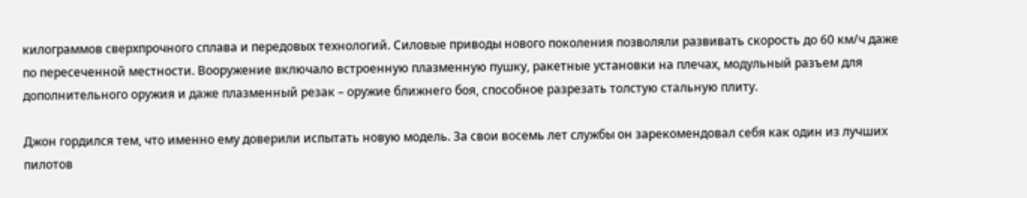килограммов сверхпрочного сплава и передовых технологий. Силовые приводы нового поколения позволяли развивать скорость до 60 км/ч даже по пересеченной местности. Вооружение включало встроенную плазменную пушку, ракетные установки на плечах, модульный разъем для дополнительного оружия и даже плазменный резак – оружие ближнего боя, способное разрезать толстую стальную плиту.

Джон гордился тем, что именно ему доверили испытать новую модель. За свои восемь лет службы он зарекомендовал себя как один из лучших пилотов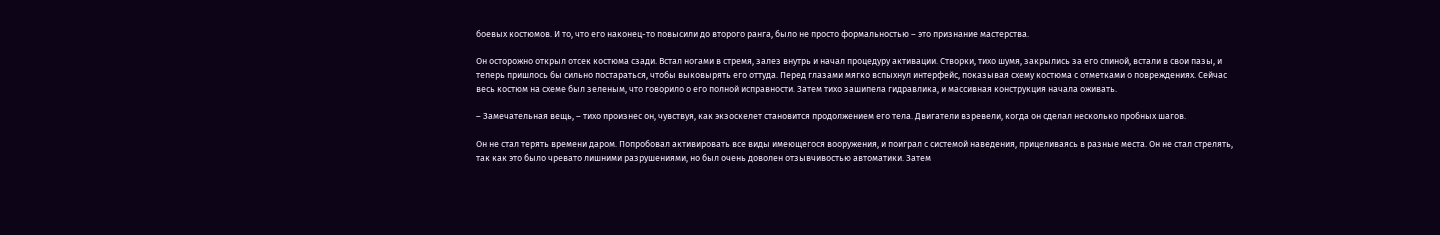боевых костюмов. И то, что его наконец-то повысили до второго ранга, было не просто формальностью – это признание мастерства.

Он осторожно открыл отсек костюма сзади. Встал ногами в стремя, залез внутрь и начал процедуру активации. Створки, тихо шумя, закрылись за его спиной, встали в свои пазы, и теперь пришлось бы сильно постараться, чтобы выковырять его оттуда. Перед глазами мягко вспыхнул интерфейс, показывая схему костюма с отметками о повреждениях. Сейчас весь костюм на схеме был зеленым, что говорило о его полной исправности. Затем тихо зашипела гидравлика, и массивная конструкция начала оживать.

– Замечательная вещь, – тихо произнес он, чувствуя, как экзоскелет становится продолжением его тела. Двигатели взревели, когда он сделал несколько пробных шагов.

Он не стал терять времени даром. Попробовал активировать все виды имеющегося вооружения, и поиграл с системой наведения, прицеливаясь в разные места. Он не стал стрелять, так как это было чревато лишними разрушениями, но был очень доволен отзывчивостью автоматики. Затем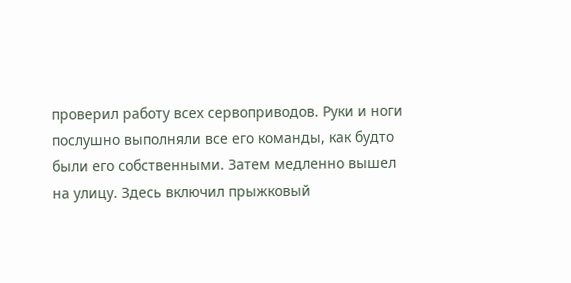проверил работу всех сервоприводов. Руки и ноги послушно выполняли все его команды, как будто были его собственными. Затем медленно вышел на улицу. Здесь включил прыжковый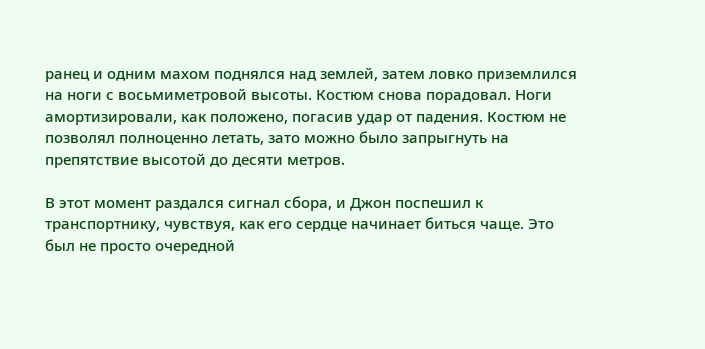ранец и одним махом поднялся над землей, затем ловко приземлился на ноги с восьмиметровой высоты. Костюм снова порадовал. Ноги амортизировали, как положено, погасив удар от падения. Костюм не позволял полноценно летать, зато можно было запрыгнуть на препятствие высотой до десяти метров.

В этот момент раздался сигнал сбора, и Джон поспешил к транспортнику, чувствуя, как его сердце начинает биться чаще. Это был не просто очередной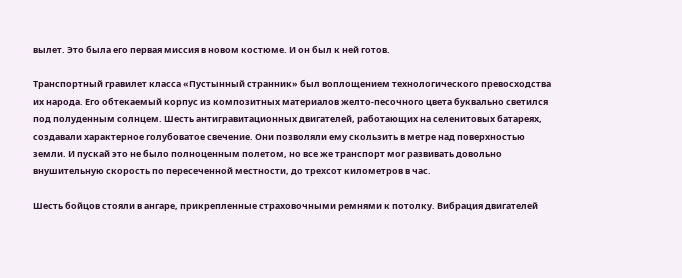вылет. Это была его первая миссия в новом костюме. И он был к ней готов.

Транспортный гравилет класса «Пустынный странник» был воплощением технологического превосходства их народа. Его обтекаемый корпус из композитных материалов желто-песочного цвета буквально светился под полуденным солнцем. Шесть антигравитационных двигателей, работающих на селенитовых батареях, создавали характерное голубоватое свечение. Они позволяли ему скользить в метре над поверхностью земли. И пускай это не было полноценным полетом, но все же транспорт мог развивать довольно внушительную скорость по пересеченной местности, до трехсот километров в час.

Шесть бойцов стояли в ангаре, прикрепленные страховочными ремнями к потолку. Вибрация двигателей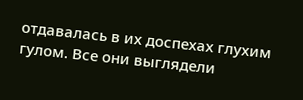отдавалась в их доспехах глухим гулом. Все они выглядели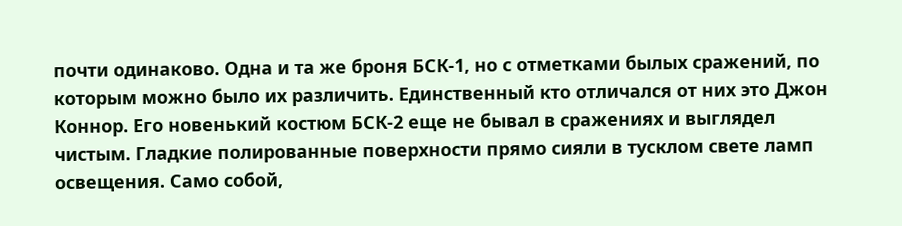почти одинаково. Одна и та же броня БСК-1, но с отметками былых сражений, по которым можно было их различить. Единственный кто отличался от них это Джон Коннор. Его новенький костюм БСК-2 еще не бывал в сражениях и выглядел чистым. Гладкие полированные поверхности прямо сияли в тусклом свете ламп освещения. Само собой,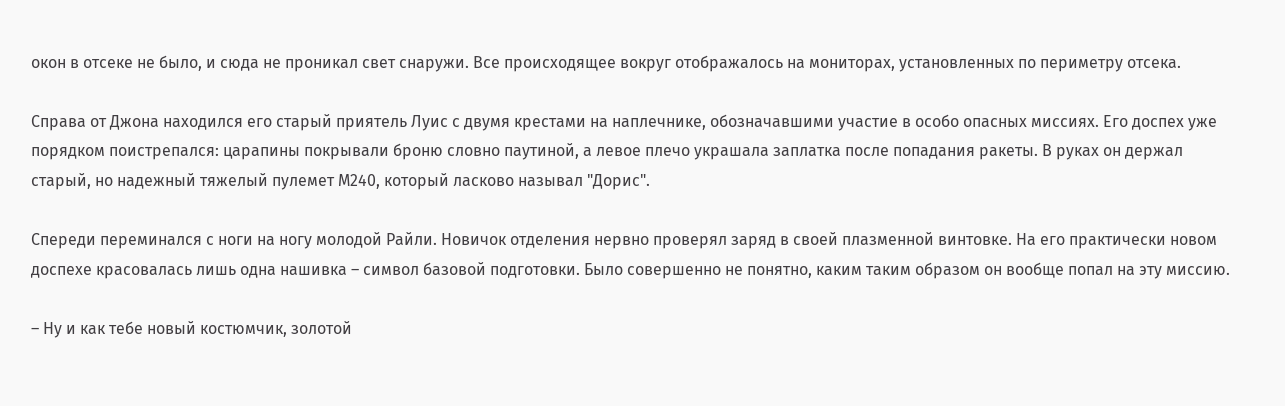окон в отсеке не было, и сюда не проникал свет снаружи. Все происходящее вокруг отображалось на мониторах, установленных по периметру отсека.

Справа от Джона находился его старый приятель Луис с двумя крестами на наплечнике, обозначавшими участие в особо опасных миссиях. Его доспех уже порядком поистрепался: царапины покрывали броню словно паутиной, а левое плечо украшала заплатка после попадания ракеты. В руках он держал старый, но надежный тяжелый пулемет М240, который ласково называл "Дорис".

Спереди переминался с ноги на ногу молодой Райли. Новичок отделения нервно проверял заряд в своей плазменной винтовке. На его практически новом доспехе красовалась лишь одна нашивка – символ базовой подготовки. Было совершенно не понятно, каким таким образом он вообще попал на эту миссию.

– Ну и как тебе новый костюмчик, золотой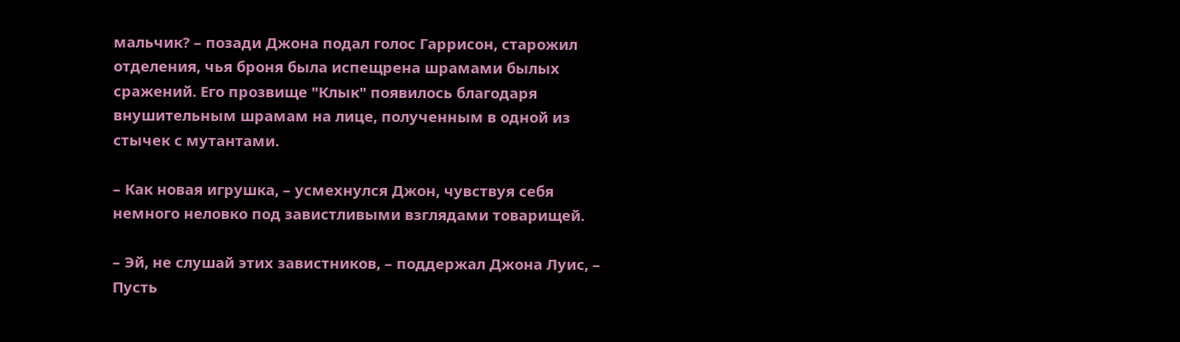мальчик? – позади Джона подал голос Гаррисон, старожил отделения, чья броня была испещрена шрамами былых сражений. Его прозвище "Клык" появилось благодаря внушительным шрамам на лице, полученным в одной из стычек с мутантами.

– Как новая игрушка, – усмехнулся Джон, чувствуя себя немного неловко под завистливыми взглядами товарищей.

– Эй, не слушай этих завистников, – поддержал Джона Луис, – Пусть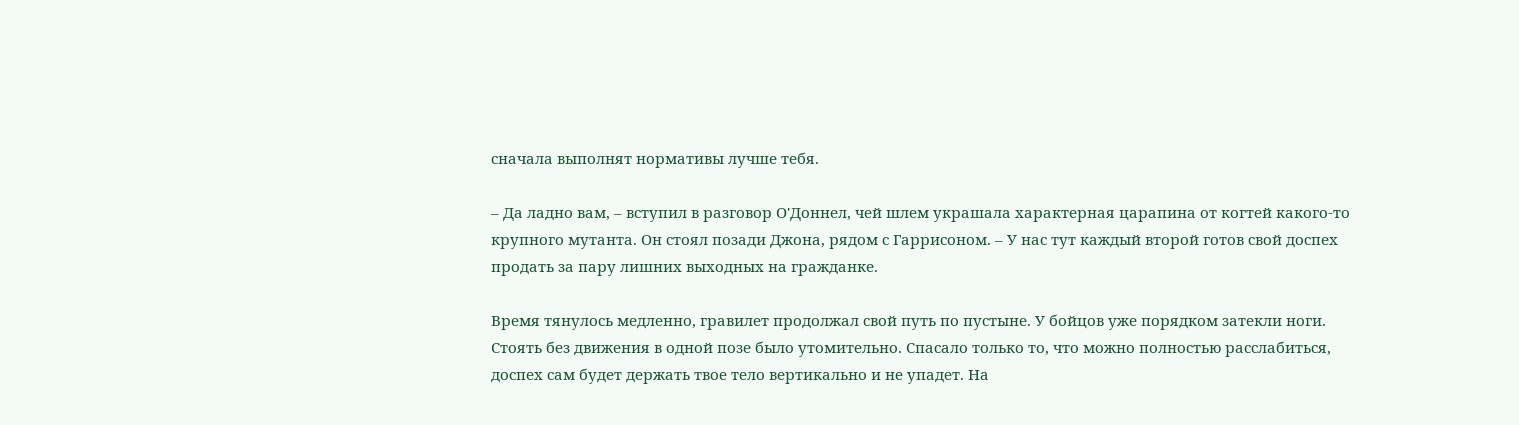сначала выполнят нормативы лучше тебя.

– Да ладно вам, – вступил в разговор О'Доннел, чей шлем украшала характерная царапина от когтей какого-то крупного мутанта. Он стоял позади Джона, рядом с Гаррисоном. – У нас тут каждый второй готов свой доспех продать за пару лишних выходных на гражданке.

Время тянулось медленно, гравилет продолжал свой путь по пустыне. У бойцов уже порядком затекли ноги. Стоять без движения в одной позе было утомительно. Спасало только то, что можно полностью расслабиться, доспех сам будет держать твое тело вертикально и не упадет. На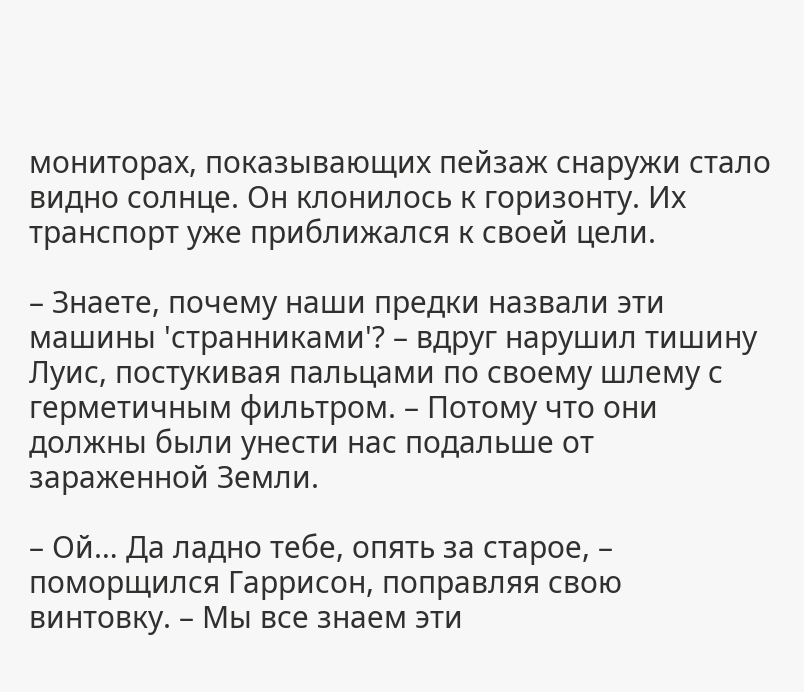мониторах, показывающих пейзаж снаружи стало видно солнце. Он клонилось к горизонту. Их транспорт уже приближался к своей цели.

– Знаете, почему наши предки назвали эти машины 'странниками'? – вдруг нарушил тишину Луис, постукивая пальцами по своему шлему с герметичным фильтром. – Потому что они должны были унести нас подальше от зараженной Земли.

– Ой… Да ладно тебе, опять за старое, – поморщился Гаррисон, поправляя свою винтовку. – Мы все знаем эти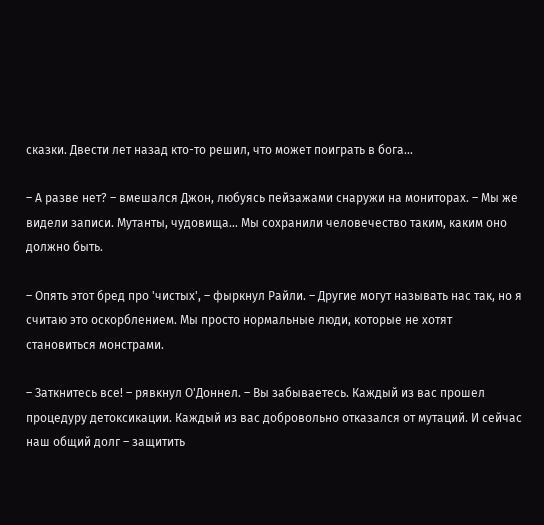сказки. Двести лет назад кто-то решил, что может поиграть в бога…

– А разве нет? – вмешался Джон, любуясь пейзажами снаружи на мониторах. – Мы же видели записи. Мутанты, чудовища… Мы сохранили человечество таким, каким оно должно быть.

– Опять этот бред про 'чистых', – фыркнул Райли. – Другие могут называть нас так, но я считаю это оскорблением. Мы просто нормальные люди, которые не хотят становиться монстрами.

– Заткнитесь все! – рявкнул О'Доннел. – Вы забываетесь. Каждый из вас прошел процедуру детоксикации. Каждый из вас добровольно отказался от мутаций. И сейчас наш общий долг – защитить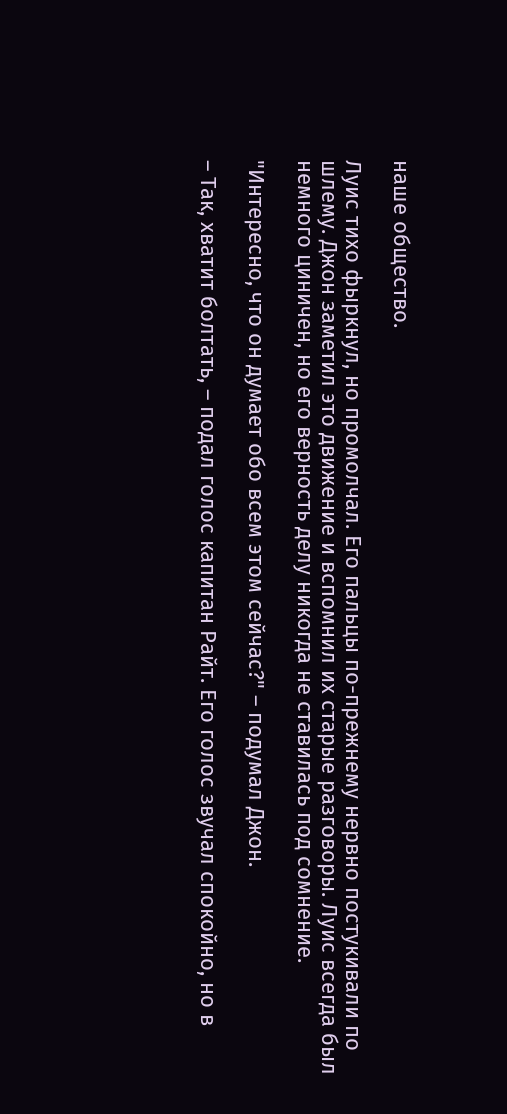наше общество.

Луис тихо фыркнул, но промолчал. Его пальцы по-прежнему нервно постукивали по шлему. Джон заметил это движение и вспомнил их старые разговоры. Луис всегда был немного циничен, но его верность делу никогда не ставилась под сомнение.

"Интересно, что он думает обо всем этом сейчас?" – подумал Джон.

– Так, хватит болтать, – подал голос капитан Райт. Его голос звучал спокойно, но в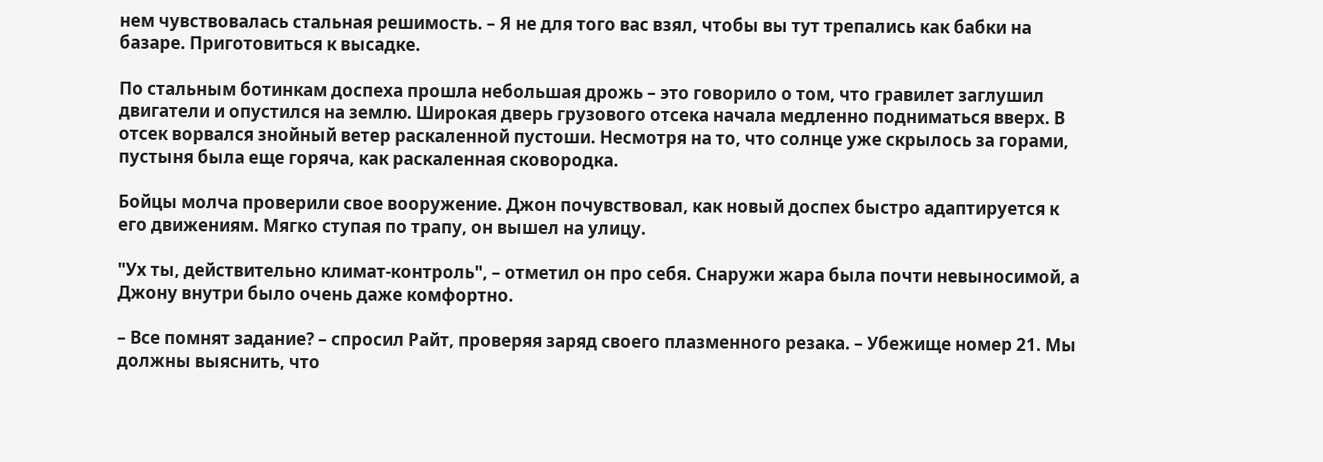нем чувствовалась стальная решимость. – Я не для того вас взял, чтобы вы тут трепались как бабки на базаре. Приготовиться к высадке.

По стальным ботинкам доспеха прошла небольшая дрожь – это говорило о том, что гравилет заглушил двигатели и опустился на землю. Широкая дверь грузового отсека начала медленно подниматься вверх. В отсек ворвался знойный ветер раскаленной пустоши. Несмотря на то, что солнце уже скрылось за горами, пустыня была еще горяча, как раскаленная сковородка.

Бойцы молча проверили свое вооружение. Джон почувствовал, как новый доспех быстро адаптируется к его движениям. Мягко ступая по трапу, он вышел на улицу.

"Ух ты, действительно климат-контроль", – отметил он про себя. Снаружи жара была почти невыносимой, а Джону внутри было очень даже комфортно.

– Все помнят задание? – спросил Райт, проверяя заряд своего плазменного резака. – Убежище номер 21. Мы должны выяснить, что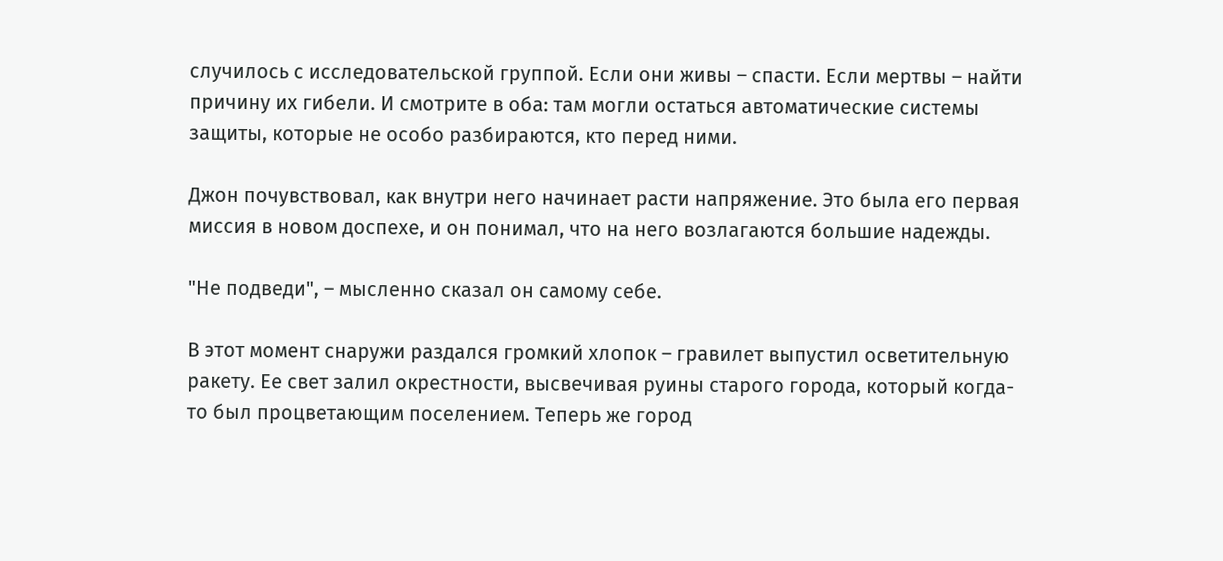случилось с исследовательской группой. Если они живы – спасти. Если мертвы – найти причину их гибели. И смотрите в оба: там могли остаться автоматические системы защиты, которые не особо разбираются, кто перед ними.

Джон почувствовал, как внутри него начинает расти напряжение. Это была его первая миссия в новом доспехе, и он понимал, что на него возлагаются большие надежды.

"Не подведи", – мысленно сказал он самому себе.

В этот момент снаружи раздался громкий хлопок – гравилет выпустил осветительную ракету. Ее свет залил окрестности, высвечивая руины старого города, который когда-то был процветающим поселением. Теперь же город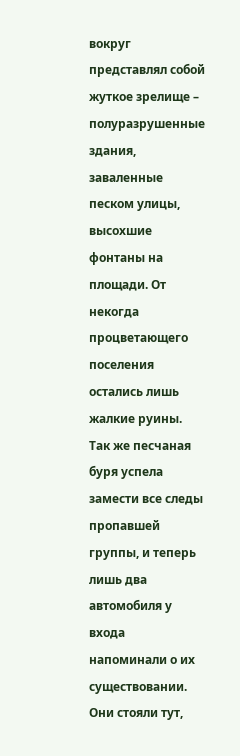вокруг представлял собой жуткое зрелище – полуразрушенные здания, заваленные песком улицы, высохшие фонтаны на площади. От некогда процветающего поселения остались лишь жалкие руины. Так же песчаная буря успела замести все следы пропавшей группы, и теперь лишь два автомобиля у входа напоминали о их существовании. Они стояли тут,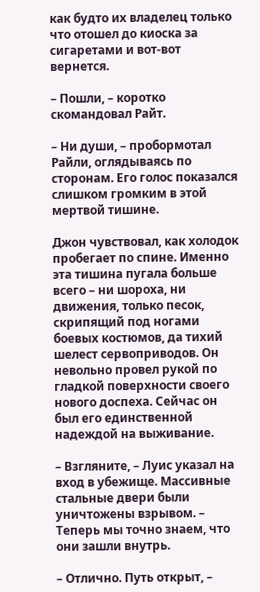как будто их владелец только что отошел до киоска за сигаретами и вот-вот вернется.

– Пошли, – коротко скомандовал Райт.

– Ни души, – пробормотал Райли, оглядываясь по сторонам. Его голос показался слишком громким в этой мертвой тишине.

Джон чувствовал, как холодок пробегает по спине. Именно эта тишина пугала больше всего – ни шороха, ни движения, только песок, скрипящий под ногами боевых костюмов, да тихий шелест сервоприводов. Он невольно провел рукой по гладкой поверхности своего нового доспеха. Сейчас он был его единственной надеждой на выживание.

– Взгляните, – Луис указал на вход в убежище. Массивные стальные двери были уничтожены взрывом. – Теперь мы точно знаем, что они зашли внутрь.

– Отлично. Путь открыт, –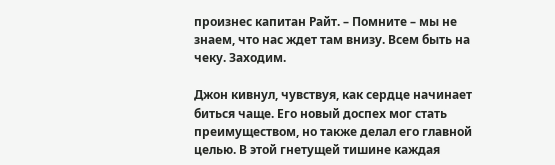произнес капитан Райт. – Помните – мы не знаем, что нас ждет там внизу. Всем быть на чеку. Заходим.

Джон кивнул, чувствуя, как сердце начинает биться чаще. Его новый доспех мог стать преимуществом, но также делал его главной целью. В этой гнетущей тишине каждая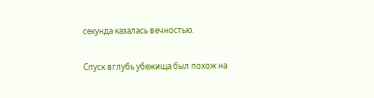секунда казалась вечностью.

Спуск вглубь убежища был похож на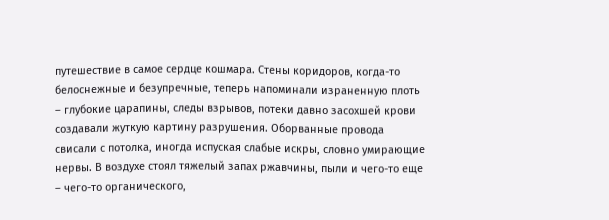путешествие в самое сердце кошмара. Стены коридоров, когда-то белоснежные и безупречные, теперь напоминали израненную плоть – глубокие царапины, следы взрывов, потеки давно засохшей крови создавали жуткую картину разрушения. Оборванные провода свисали с потолка, иногда испуская слабые искры, словно умирающие нервы. В воздухе стоял тяжелый запах ржавчины, пыли и чего-то еще – чего-то органического,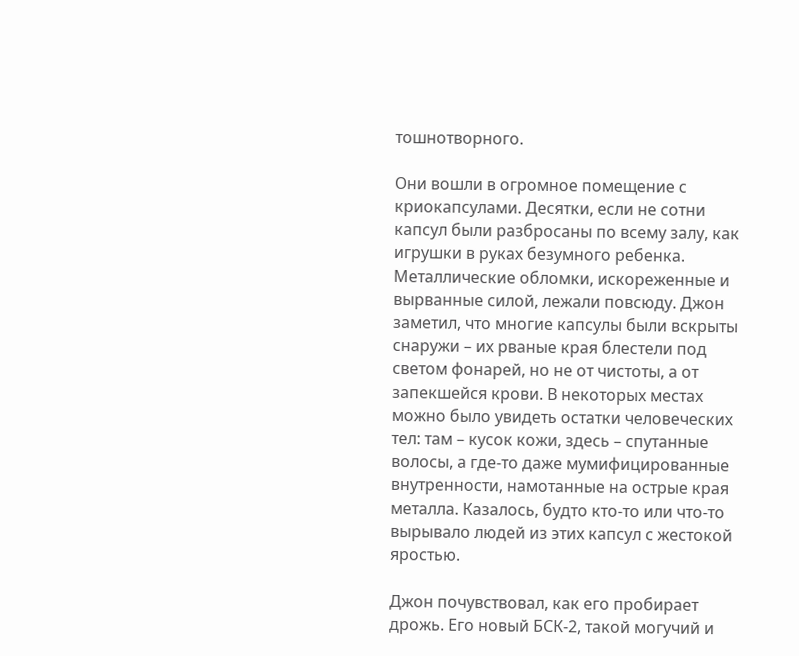тошнотворного.

Они вошли в огромное помещение с криокапсулами. Десятки, если не сотни капсул были разбросаны по всему залу, как игрушки в руках безумного ребенка. Металлические обломки, искореженные и вырванные силой, лежали повсюду. Джон заметил, что многие капсулы были вскрыты снаружи – их рваные края блестели под светом фонарей, но не от чистоты, а от запекшейся крови. В некоторых местах можно было увидеть остатки человеческих тел: там – кусок кожи, здесь – спутанные волосы, а где-то даже мумифицированные внутренности, намотанные на острые края металла. Казалось, будто кто-то или что-то вырывало людей из этих капсул с жестокой яростью.

Джон почувствовал, как его пробирает дрожь. Его новый БСК-2, такой могучий и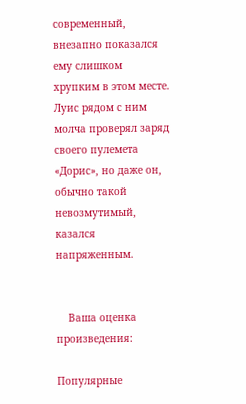современный, внезапно показался ему слишком хрупким в этом месте. Луис рядом с ним молча проверял заряд своего пулемета «Дорис», но даже он, обычно такой невозмутимый, казался напряженным.


    Ваша оценка произведения:

Популярные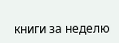книги за неделю